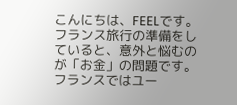こんにちは、FEELです。
フランス旅行の準備をしていると、意外と悩むのが「お金」の問題です。
フランスではユー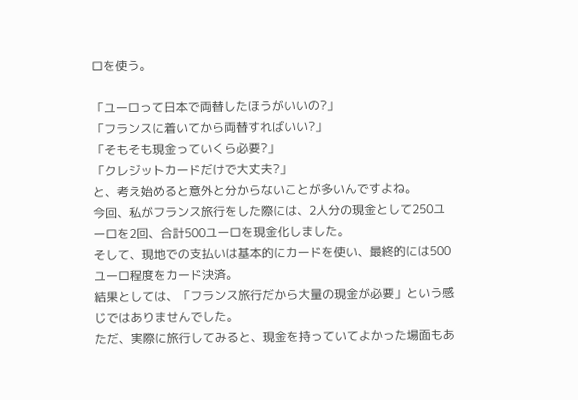ロを使う。

「ユーロって日本で両替したほうがいいの?」
「フランスに着いてから両替すればいい?」
「そもそも現金っていくら必要?」
「クレジットカードだけで大丈夫?」
と、考え始めると意外と分からないことが多いんですよね。
今回、私がフランス旅行をした際には、2人分の現金として250ユーロを2回、合計500ユーロを現金化しました。
そして、現地での支払いは基本的にカードを使い、最終的には500ユーロ程度をカード決済。
結果としては、「フランス旅行だから大量の現金が必要」という感じではありませんでした。
ただ、実際に旅行してみると、現金を持っていてよかった場面もあ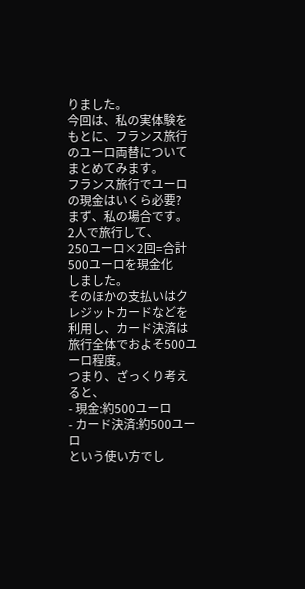りました。
今回は、私の実体験をもとに、フランス旅行のユーロ両替についてまとめてみます。
フランス旅行でユーロの現金はいくら必要?
まず、私の場合です。
2人で旅行して、
250ユーロ×2回=合計500ユーロを現金化
しました。
そのほかの支払いはクレジットカードなどを利用し、カード決済は旅行全体でおよそ500ユーロ程度。
つまり、ざっくり考えると、
- 現金:約500ユーロ
- カード決済:約500ユーロ
という使い方でし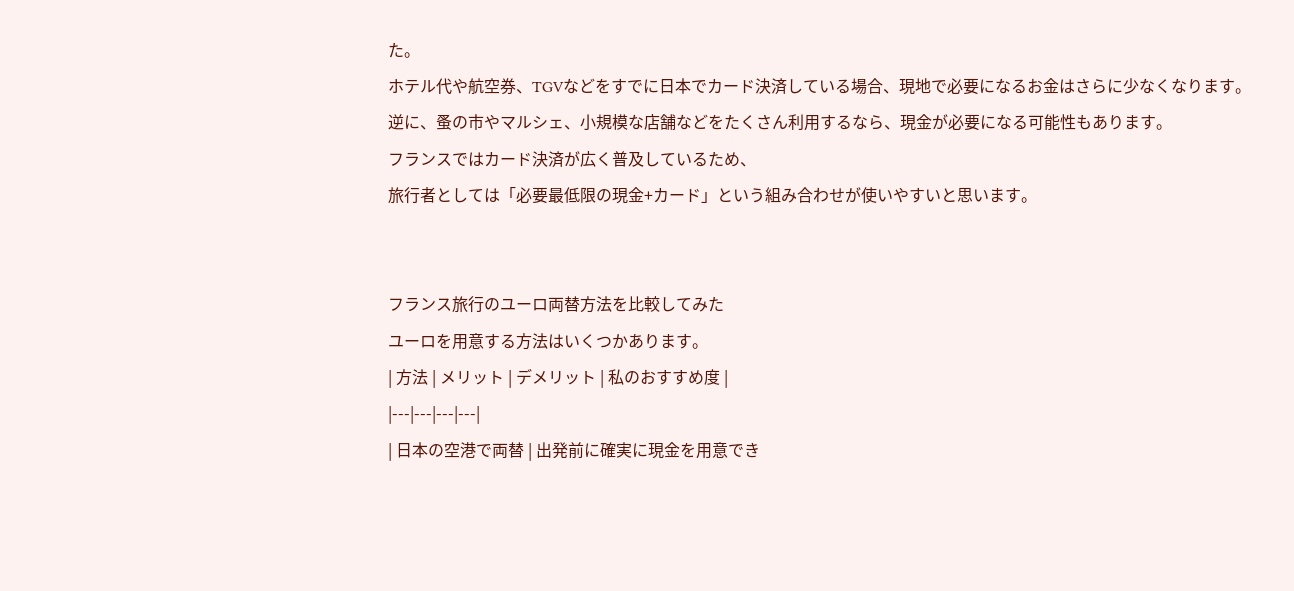た。
ホテル代や航空券、TGVなどをすでに日本でカード決済している場合、現地で必要になるお金はさらに少なくなります。
逆に、蚤の市やマルシェ、小規模な店舗などをたくさん利用するなら、現金が必要になる可能性もあります。
フランスではカード決済が広く普及しているため、
旅行者としては「必要最低限の現金+カード」という組み合わせが使いやすいと思います。


フランス旅行のユーロ両替方法を比較してみた
ユーロを用意する方法はいくつかあります。
| 方法 | メリット | デメリット | 私のおすすめ度 |
|---|---|---|---|
| 日本の空港で両替 | 出発前に確実に現金を用意でき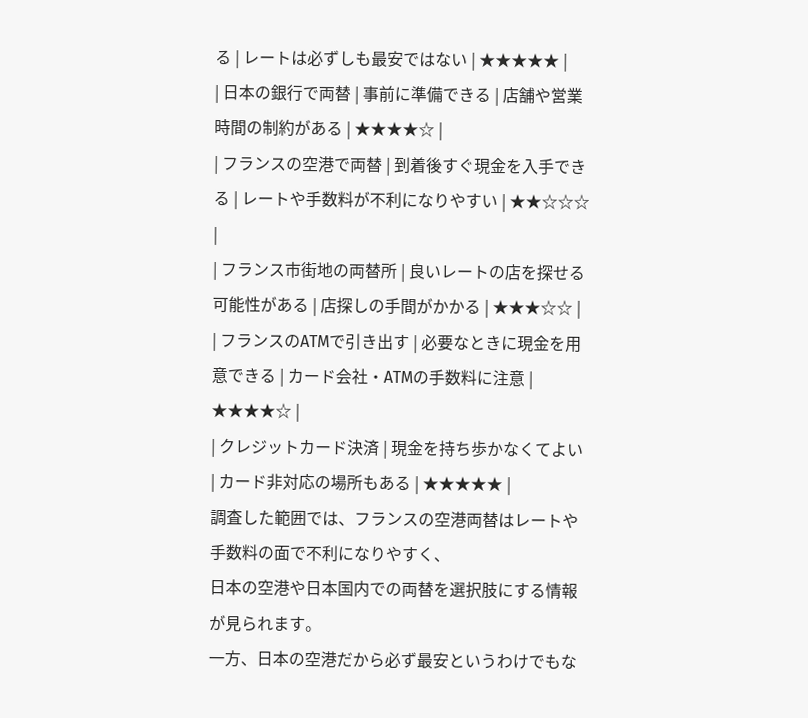る | レートは必ずしも最安ではない | ★★★★★ |
| 日本の銀行で両替 | 事前に準備できる | 店舗や営業時間の制約がある | ★★★★☆ |
| フランスの空港で両替 | 到着後すぐ現金を入手できる | レートや手数料が不利になりやすい | ★★☆☆☆ |
| フランス市街地の両替所 | 良いレートの店を探せる可能性がある | 店探しの手間がかかる | ★★★☆☆ |
| フランスのATMで引き出す | 必要なときに現金を用意できる | カード会社・ATMの手数料に注意 | ★★★★☆ |
| クレジットカード決済 | 現金を持ち歩かなくてよい | カード非対応の場所もある | ★★★★★ |
調査した範囲では、フランスの空港両替はレートや手数料の面で不利になりやすく、
日本の空港や日本国内での両替を選択肢にする情報が見られます。
一方、日本の空港だから必ず最安というわけでもな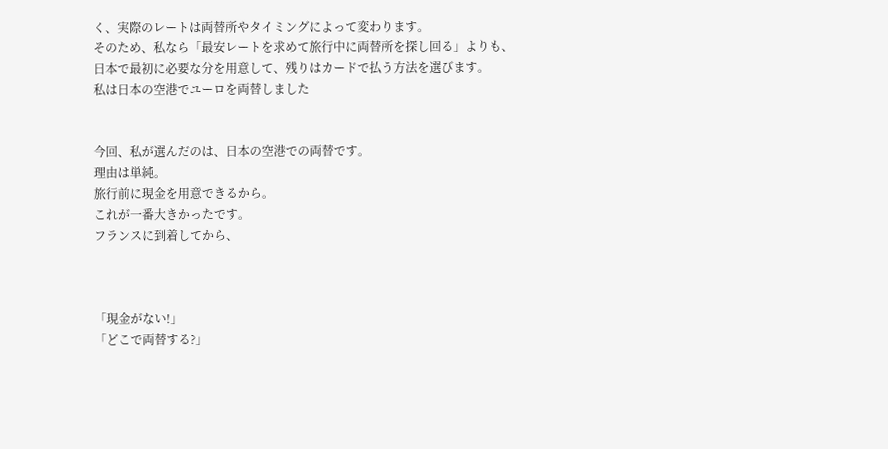く、実際のレートは両替所やタイミングによって変わります。
そのため、私なら「最安レートを求めて旅行中に両替所を探し回る」よりも、日本で最初に必要な分を用意して、残りはカードで払う方法を選びます。
私は日本の空港でユーロを両替しました


今回、私が選んだのは、日本の空港での両替です。
理由は単純。
旅行前に現金を用意できるから。
これが一番大きかったです。
フランスに到着してから、



「現金がない!」
「どこで両替する?」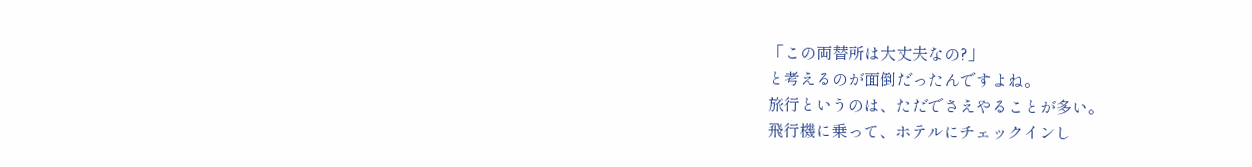「この両替所は大丈夫なの?」
と考えるのが面倒だったんですよね。
旅行というのは、ただでさえやることが多い。
飛行機に乗って、ホテルにチェックインし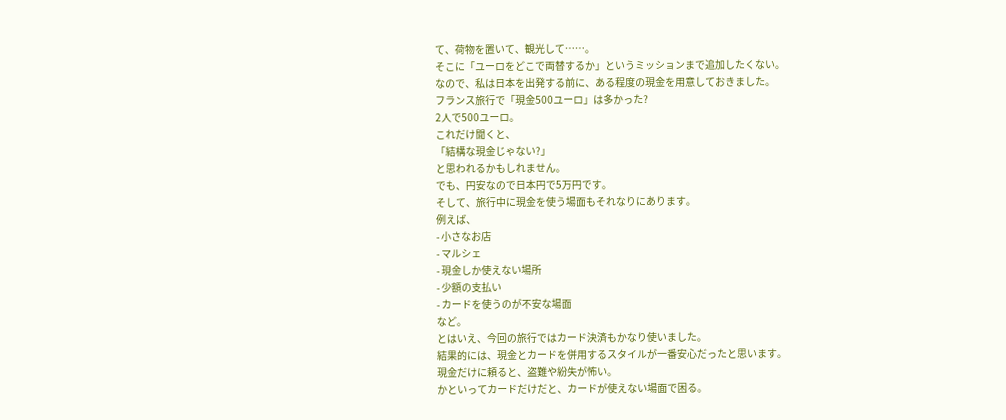て、荷物を置いて、観光して……。
そこに「ユーロをどこで両替するか」というミッションまで追加したくない。
なので、私は日本を出発する前に、ある程度の現金を用意しておきました。
フランス旅行で「現金500ユーロ」は多かった?
2人で500ユーロ。
これだけ聞くと、
「結構な現金じゃない?」
と思われるかもしれません。
でも、円安なので日本円で5万円です。
そして、旅行中に現金を使う場面もそれなりにあります。
例えば、
- 小さなお店
- マルシェ
- 現金しか使えない場所
- 少額の支払い
- カードを使うのが不安な場面
など。
とはいえ、今回の旅行ではカード決済もかなり使いました。
結果的には、現金とカードを併用するスタイルが一番安心だったと思います。
現金だけに頼ると、盗難や紛失が怖い。
かといってカードだけだと、カードが使えない場面で困る。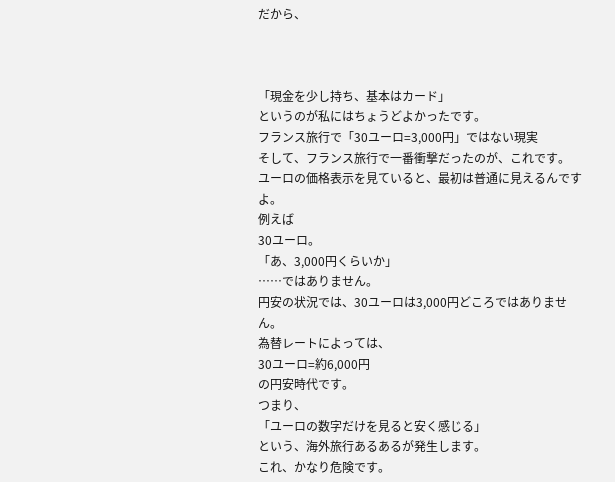だから、



「現金を少し持ち、基本はカード」
というのが私にはちょうどよかったです。
フランス旅行で「30ユーロ=3,000円」ではない現実
そして、フランス旅行で一番衝撃だったのが、これです。
ユーロの価格表示を見ていると、最初は普通に見えるんですよ。
例えば
30ユーロ。
「あ、3,000円くらいか」
……ではありません。
円安の状況では、30ユーロは3,000円どころではありません。
為替レートによっては、
30ユーロ=約6,000円
の円安時代です。
つまり、
「ユーロの数字だけを見ると安く感じる」
という、海外旅行あるあるが発生します。
これ、かなり危険です。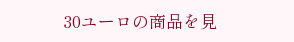30ユーロの商品を見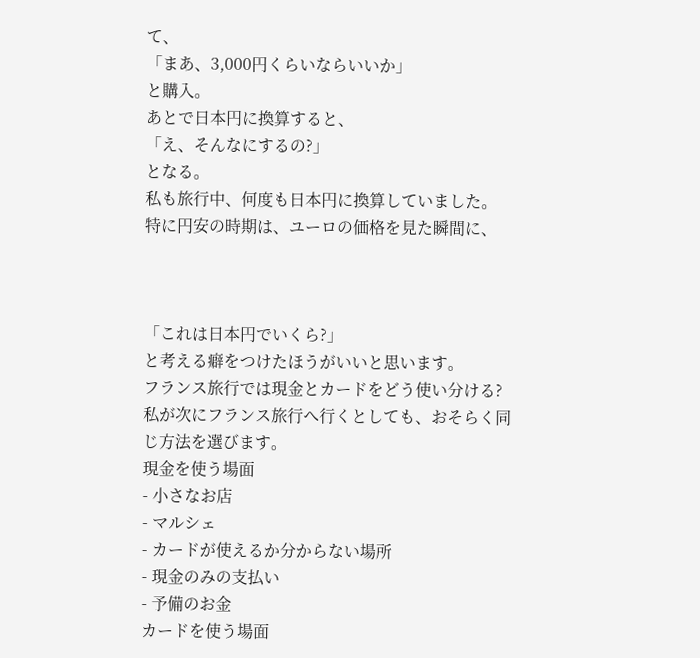て、
「まあ、3,000円くらいならいいか」
と購入。
あとで日本円に換算すると、
「え、そんなにするの?」
となる。
私も旅行中、何度も日本円に換算していました。
特に円安の時期は、ユーロの価格を見た瞬間に、



「これは日本円でいくら?」
と考える癖をつけたほうがいいと思います。
フランス旅行では現金とカードをどう使い分ける?
私が次にフランス旅行へ行くとしても、おそらく同じ方法を選びます。
現金を使う場面
- 小さなお店
- マルシェ
- カードが使えるか分からない場所
- 現金のみの支払い
- 予備のお金
カードを使う場面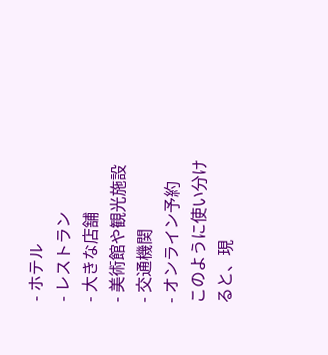- ホテル
- レストラン
- 大きな店舗
- 美術館や観光施設
- 交通機関
- オンライン予約
このように使い分けると、現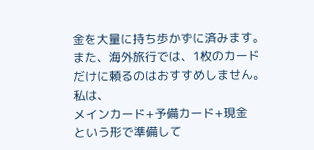金を大量に持ち歩かずに済みます。
また、海外旅行では、1枚のカードだけに頼るのはおすすめしません。
私は、
メインカード+予備カード+現金
という形で準備して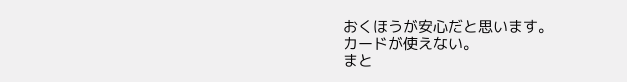おくほうが安心だと思います。
カードが使えない。
まと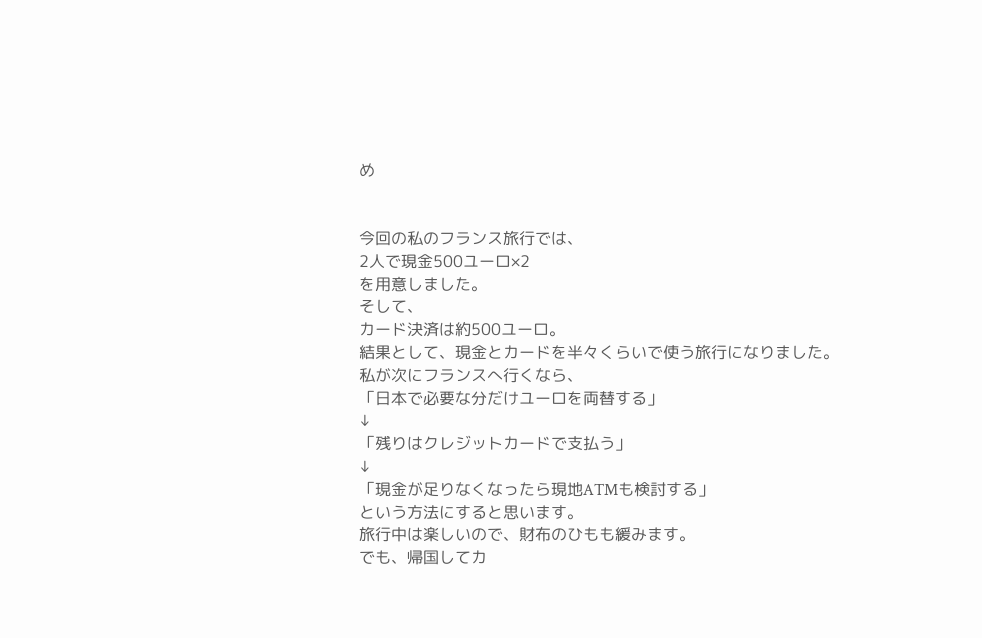め


今回の私のフランス旅行では、
2人で現金500ユーロ×2
を用意しました。
そして、
カード決済は約500ユーロ。
結果として、現金とカードを半々くらいで使う旅行になりました。
私が次にフランスへ行くなら、
「日本で必要な分だけユーロを両替する」
↓
「残りはクレジットカードで支払う」
↓
「現金が足りなくなったら現地ATMも検討する」
という方法にすると思います。
旅行中は楽しいので、財布のひもも緩みます。
でも、帰国してカ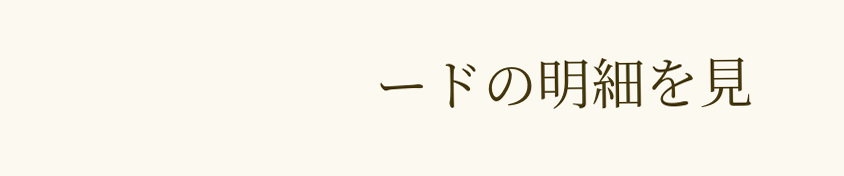ードの明細を見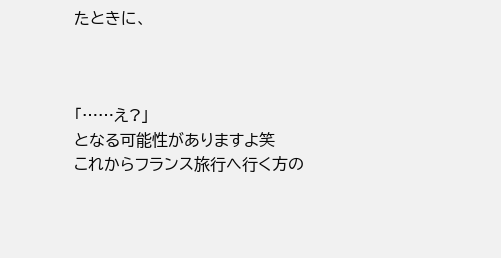たときに、



「……え?」
となる可能性がありますよ笑
これからフランス旅行へ行く方の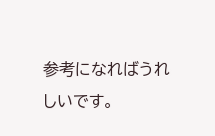参考になればうれしいです。